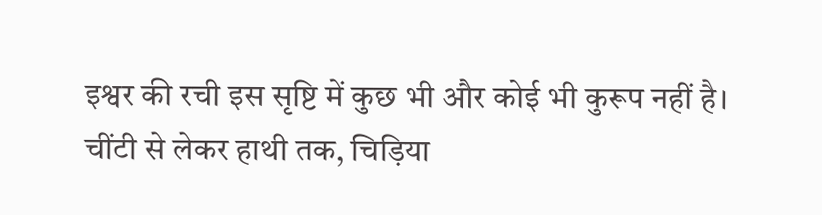इश्वर की रची इस सृष्टि में कुछ भी और कोई भी कुरूप नहीं है।
चींटी से लेकर हाथी तक, चिड़िया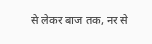से लेकर बाज तक, नर से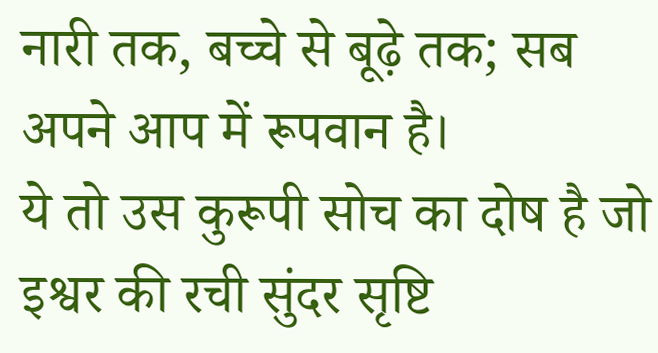नारी तक, बच्चे से बूढ़े तक; सब अपने आप में रूपवान है।
ये तो उस कुरूपी सोच का दोष है जो इश्वर की रची सुंदर सृष्टि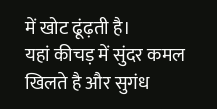में खोट ढूंढ़ती है।
यहां कीचड़ में सुंदर कमल खिलते है और सुगंध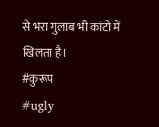से भरा गुलाब भी कांटो में खिलता है।
#कुरूप
#ugly